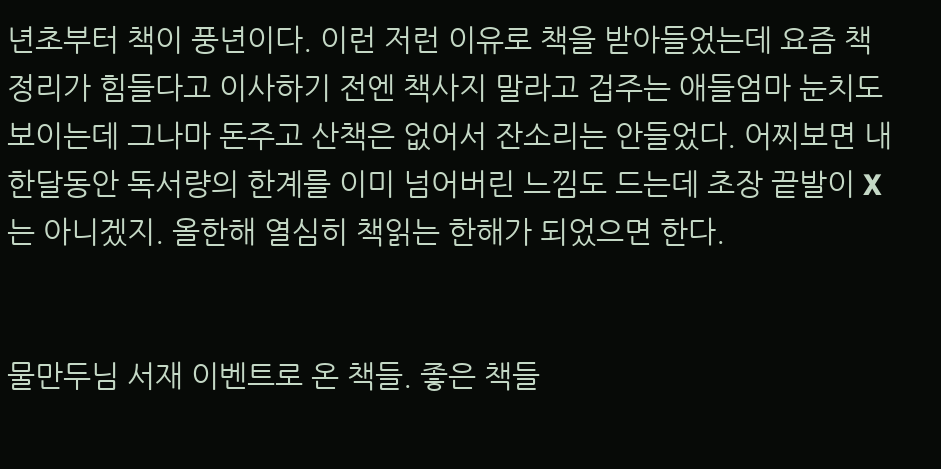년초부터 책이 풍년이다. 이런 저런 이유로 책을 받아들었는데 요즘 책정리가 힘들다고 이사하기 전엔 책사지 말라고 겁주는 애들엄마 눈치도 보이는데 그나마 돈주고 산책은 없어서 잔소리는 안들었다. 어찌보면 내 한달동안 독서량의 한계를 이미 넘어버린 느낌도 드는데 초장 끝발이 X는 아니겠지. 올한해 열심히 책읽는 한해가 되었으면 한다.


물만두님 서재 이벤트로 온 책들. 좋은 책들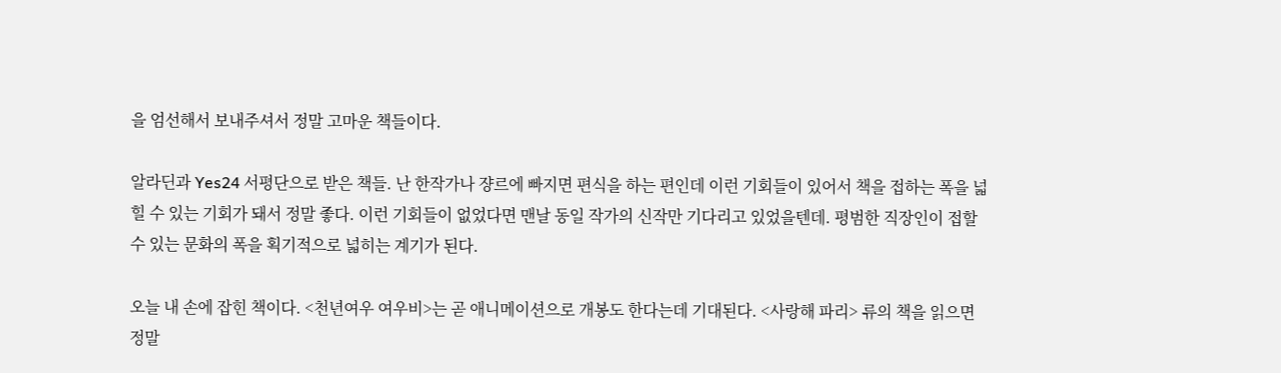을 엄선해서 보내주셔서 정말 고마운 책들이다.

알라딘과 Yes24 서평단으로 받은 책들. 난 한작가나 쟝르에 빠지면 편식을 하는 편인데 이런 기회들이 있어서 책을 접하는 폭을 넓힐 수 있는 기회가 돼서 정말 좋다. 이런 기회들이 없었다면 맨날 동일 작가의 신작만 기다리고 있었을텐데. 평범한 직장인이 접할 수 있는 문화의 폭을 획기적으로 넓히는 계기가 된다.

오늘 내 손에 잡힌 책이다. <천년여우 여우비>는 곧 애니메이션으로 개봉도 한다는데 기대된다. <사랑해 파리> 류의 책을 읽으면 정말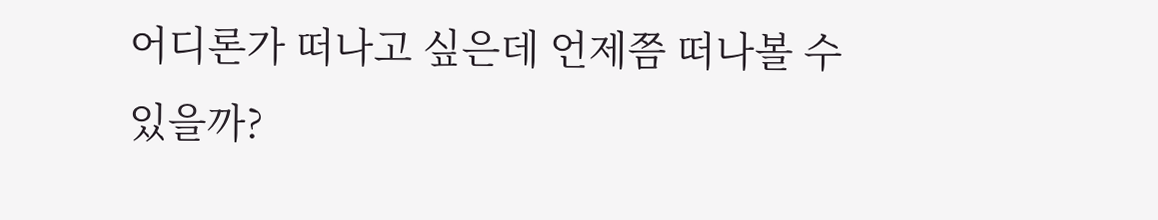어디론가 떠나고 싶은데 언제쯤 떠나볼 수 있을까?